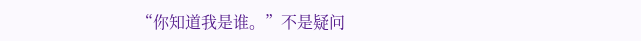“你知道我是谁。”不是疑问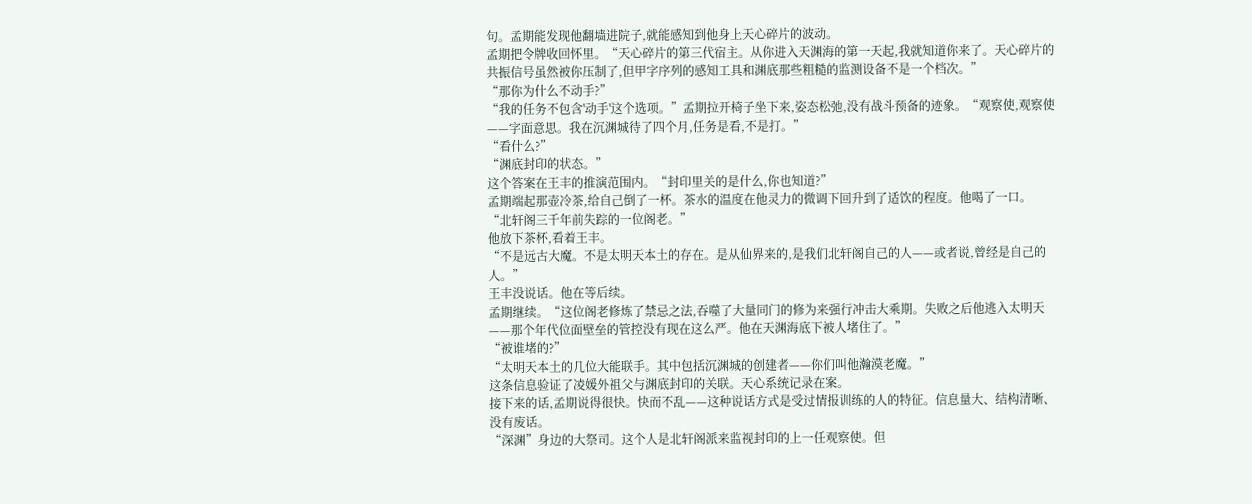句。孟期能发现他翻墙进院子,就能感知到他身上天心碎片的波动。
孟期把令牌收回怀里。“天心碎片的第三代宿主。从你进入天渊海的第一天起,我就知道你来了。天心碎片的共振信号虽然被你压制了,但甲字序列的感知工具和渊底那些粗糙的监测设备不是一个档次。”
“那你为什么不动手?”
“我的任务不包含'动手'这个选项。”孟期拉开椅子坐下来,姿态松弛,没有战斗预备的迹象。“观察使,观察使——字面意思。我在沉渊城待了四个月,任务是看,不是打。”
“看什么?”
“渊底封印的状态。”
这个答案在王丰的推演范围内。“封印里关的是什么,你也知道?”
孟期端起那壶冷茶,给自己倒了一杯。茶水的温度在他灵力的微调下回升到了适饮的程度。他喝了一口。
“北轩阁三千年前失踪的一位阁老。”
他放下茶杯,看着王丰。
“不是远古大魔。不是太明天本土的存在。是从仙界来的,是我们北轩阁自己的人——或者说,曾经是自己的人。”
王丰没说话。他在等后续。
孟期继续。“这位阁老修炼了禁忌之法,吞噬了大量同门的修为来强行冲击大乘期。失败之后他逃入太明天——那个年代位面壁垒的管控没有现在这么严。他在天渊海底下被人堵住了。”
“被谁堵的?”
“太明天本土的几位大能联手。其中包括沉渊城的创建者——你们叫他瀚漠老魔。”
这条信息验证了凌媛外祖父与渊底封印的关联。天心系统记录在案。
接下来的话,孟期说得很快。快而不乱——这种说话方式是受过情报训练的人的特征。信息量大、结构清晰、没有废话。
“深渊”身边的大祭司。这个人是北轩阁派来监视封印的上一任观察使。但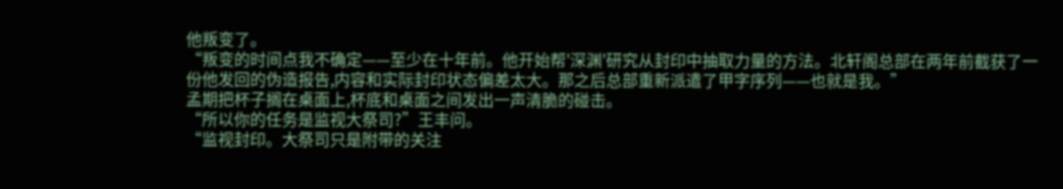他叛变了。
“叛变的时间点我不确定——至少在十年前。他开始帮'深渊'研究从封印中抽取力量的方法。北轩阁总部在两年前截获了一份他发回的伪造报告,内容和实际封印状态偏差太大。那之后总部重新派遣了甲字序列——也就是我。”
孟期把杯子搁在桌面上,杯底和桌面之间发出一声清脆的碰击。
“所以你的任务是监视大祭司?”王丰问。
“监视封印。大祭司只是附带的关注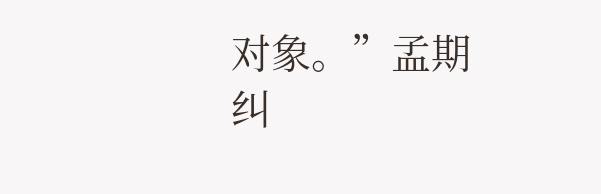对象。”孟期纠